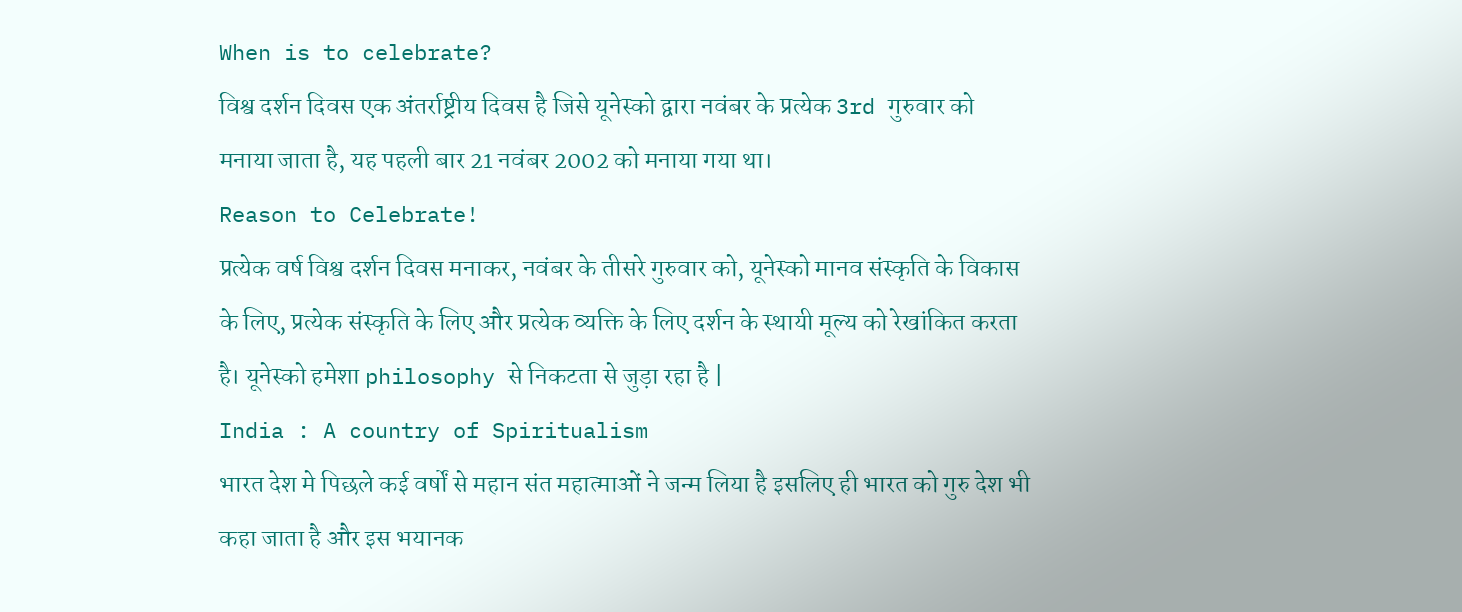When is to celebrate?
विश्व दर्शन दिवस एक अंतर्राष्ट्रीय दिवस है जिसे यूनेस्को द्वारा नवंबर के प्रत्येक 3rd गुरुवार को मनाया जाता है, यह पहली बार 21 नवंबर 2002 को मनाया गया था।
Reason to Celebrate!
प्रत्येक वर्ष विश्व दर्शन दिवस मनाकर, नवंबर के तीसरे गुरुवार को, यूनेस्को मानव संस्कृति के विकास के लिए, प्रत्येक संस्कृति के लिए और प्रत्येक व्यक्ति के लिए दर्शन के स्थायी मूल्य को रेखांकित करता है। यूनेस्को हमेशा philosophy से निकटता से जुड़ा रहा है |
India : A country of Spiritualism
भारत देश मे पिछले कई वर्षों से महान संत महात्माओं ने जन्म लिया है इसलिए ही भारत को गुरु देश भी कहा जाता है और इस भयानक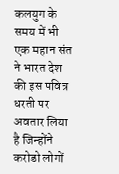कलयुग के समय में भी एक महान संत ने भारत देश की इस पवित्र धरती पर अवतार लिया है जिन्होंने करोडो लोगों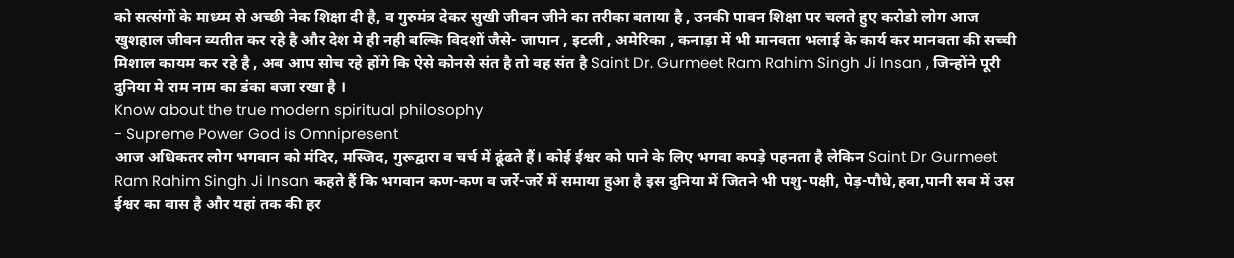को सत्संगों के माध्य्म से अच्छी नेक शिक्षा दी है, व गुरुमंत्र देकर सुखी जीवन जीने का तरीका बताया है , उनकी पावन शिक्षा पर चलते हुए करोडो लोग आज खुशहाल जीवन व्यतीत कर रहे है और देश मे ही नही बल्कि विदशों जैसे- जापान , इटली , अमेरिका , कनाड़ा में भी मानवता भलाई के कार्य कर मानवता की सच्ची मिशाल कायम कर रहे है , अब आप सोच रहे होंगे कि ऐसे कोनसे संत है तो वह संत है Saint Dr. Gurmeet Ram Rahim Singh Ji Insan , जिन्होंने पूरी दुनिया मे राम नाम का डंका बजा रखा है ।
Know about the true modern spiritual philosophy
- Supreme Power God is Omnipresent
आज अधिकतर लोग भगवान को मंदिर, मस्जिद, गुरूद्वारा व चर्च में ढूंढते हैं। कोई ईश्वर को पाने के लिए भगवा कपड़े पहनता है लेकिन Saint Dr Gurmeet Ram Rahim Singh Ji Insan कहते हैं कि भगवान कण-कण व जर्रे-जर्रे में समाया हुआ है इस दुनिया में जितने भी पशु-पक्षी, पेड़-पौधे,हवा,पानी सब में उस ईश्वर का वास है और यहां तक की हर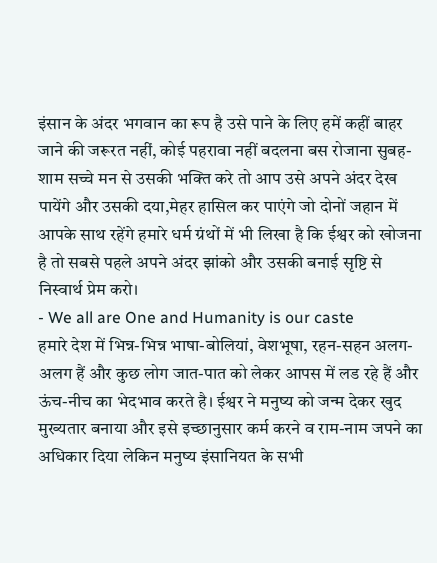इंसान के अंदर भगवान का रूप है उसे पाने के लिए हमें कहीं बाहर जाने की जरूरत नहीं, कोई पहरावा नहीं बदलना बस रोजाना सुबह-शाम सच्चे मन से उसकी भक्ति करे तो आप उसे अपने अंदर देख पायेंगे और उसकी दया,मेहर हासिल कर पाएंगे जो दोनों जहान में आपके साथ रहेंगे हमारे धर्म ग्रंथों में भी लिखा है कि ईश्वर को खोजना है तो सबसे पहले अपने अंदर झांको और उसकी बनाई सृष्टि से निस्वार्थ प्रेम करो।
- We all are One and Humanity is our caste
हमारे देश में भिन्न-भिन्न भाषा-बोलियां, वेशभूषा, रहन-सहन अलग-अलग हैं और कुछ लोग जात-पात को लेकर आपस में लड रहे हैं और ऊंच-नीच का भेदभाव करते है। ईश्वर ने मनुष्य को जन्म देकर खुद मुख्यतार बनाया और इसे इच्छानुसार कर्म करने व राम-नाम जपने का अधिकार दिया लेकिन मनुष्य इंसानियत के सभी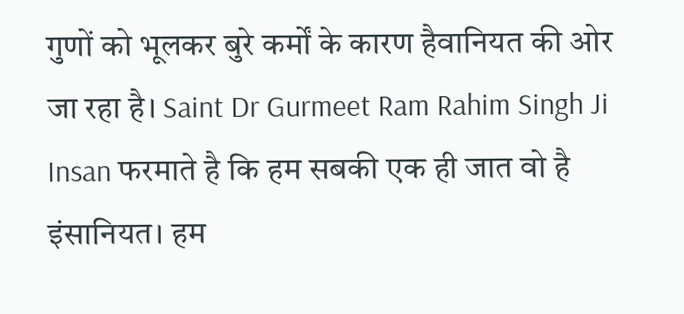गुणों को भूलकर बुरे कर्मों के कारण हैवानियत की ओर जा रहा है। Saint Dr Gurmeet Ram Rahim Singh Ji Insan फरमाते है कि हम सबकी एक ही जात वो है इंसानियत। हम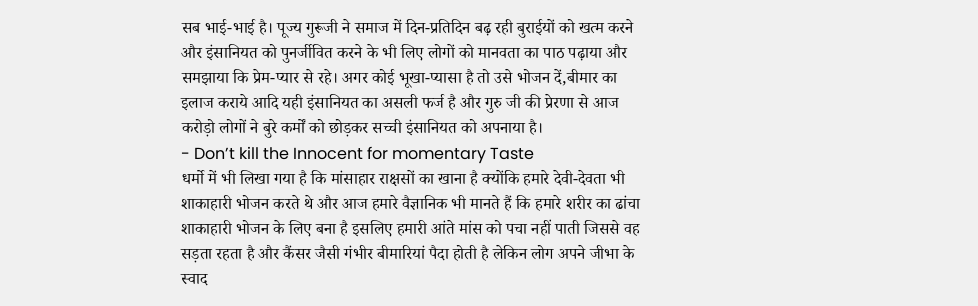सब भाई-भाई है। पूज्य गुरूजी ने समाज में दिन-प्रतिदिन बढ़ रही बुराईयों को खत्म करने और इंसानियत को पुनर्जीवित करने के भी लिए लोगों को मानवता का पाठ पढ़ाया और समझाया कि प्रेम-प्यार से रहे। अगर कोई भूखा-प्यासा है तो उसे भोजन दें,बीमार का इलाज कराये आदि यही इंसानियत का असली फर्ज है और गुरु जी की प्रेरणा से आज करोड़ो लोगों ने बुरे कर्मों को छोड़कर सच्ची इंसानियत को अपनाया है।
- Don’t kill the Innocent for momentary Taste
धर्मो में भी लिखा गया है कि मांसाहार राक्षसों का खाना है क्योंकि हमारे देवी-देवता भी शाकाहारी भोजन करते थे और आज हमारे वैज्ञानिक भी मानते हैं कि हमारे शरीर का ढांचा शाकाहारी भोजन के लिए बना है इसलिए हमारी आंते मांस को पचा नहीं पाती जिससे वह सड़ता रहता है और कैंसर जैसी गंभीर बीमारियां पैदा होती है लेकिन लोग अपने जीभा के स्वाद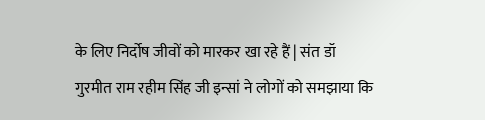के लिए निर्दोष जीवों को मारकर खा रहे हैं | संत डॉ गुरमीत राम रहीम सिंह जी इन्सां ने लोगों को समझाया कि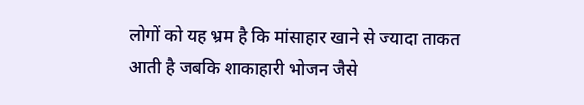लोगों को यह भ्रम है कि मांसाहार खाने से ज्यादा ताकत आती है जबकि शाकाहारी भोजन जैसे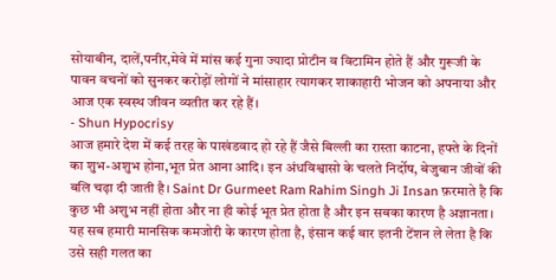सोयाबीन, दालें,पनीर,मेवे में मांस कई गुना ज्यादा प्रोटीन व विटामिन होते हैं और गुरूजी के पावन वचनों को सुनकर करोड़ों लोगों ने मांसाहार त्यागकर शाकाहारी भोजन को अपनाया और आज एक स्वस्थ जीवन व्यतीत कर रहे हैं।
- Shun Hypocrisy
आज हमारे देश में कई तरह के पाखंडवाद हो रहे हैं जैसे बिल्ली का रास्ता काटना, हफ्ते के दिनों का शुभ-अशुभ होना,भूत प्रेत आना आदि। इन अंधविश्वासो के चलते निर्दोष, बेजुबान जीवों की बलि चढ़ा दी जाती है। Saint Dr Gurmeet Ram Rahim Singh Ji Insan फ़रमाते है कि कुछ भी अशुभ नहीं होता और ना ही कोई भूत प्रेत होता है और इन सबका कारण है अज्ञानता। यह सब हमारी मानसिक कमजोरी के कारण होता है, इंसान कई बार इतनी टेंशन ले लेता है कि उसे सही गलत का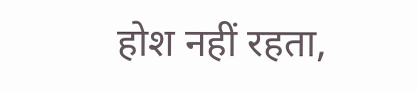होश नहीं रहता,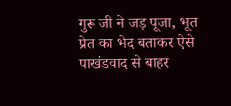गुरू जी ने जड़ पूजा, भूत प्रेत का भेद बताकर ऐसे पाखंडवाद से बाहर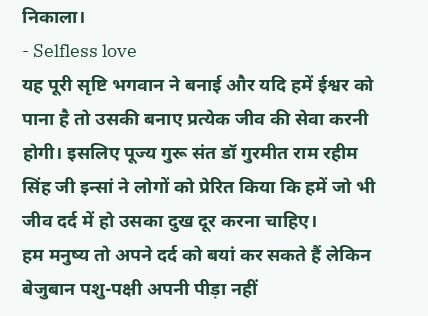निकाला।
- Selfless love
यह पूरी सृष्टि भगवान ने बनाई और यदि हमें ईश्वर को पाना है तो उसकी बनाए प्रत्येक जीव की सेवा करनी होगी। इसलिए पूज्य गुरू संत डॉ गुरमीत राम रहीम सिंह जी इन्सां ने लोगों को प्रेरित किया कि हमें जो भी जीव दर्द में हो उसका दुख दूर करना चाहिए।
हम मनुष्य तो अपने दर्द को बयां कर सकते हैं लेकिन बेजुबान पशु-पक्षी अपनी पीड़ा नहीं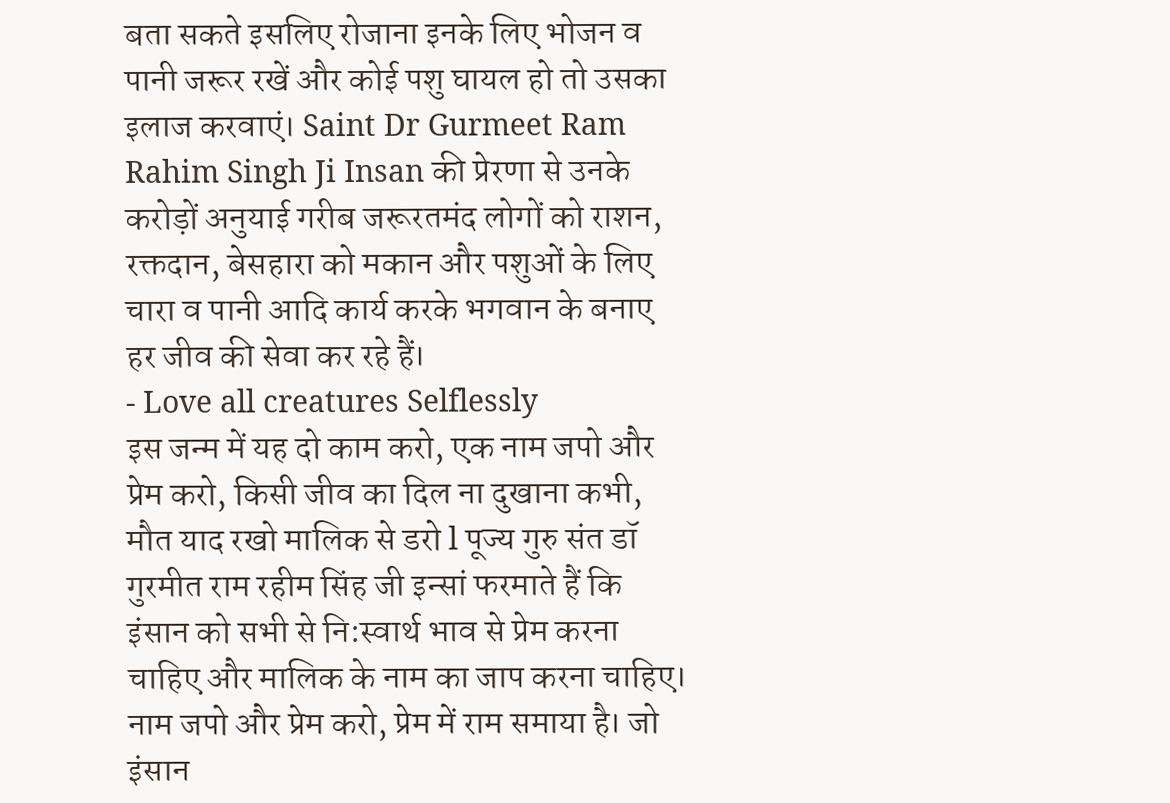बता सकते इसलिए रोजाना इनके लिए भोजन व पानी जरूर रखें और कोई पशु घायल हो तो उसका इलाज करवाएं। Saint Dr Gurmeet Ram Rahim Singh Ji Insan की प्रेरणा से उनके करोड़ों अनुयाई गरीब जरूरतमंद लोगों को राशन, रक्तदान, बेसहारा को मकान और पशुओं के लिए चारा व पानी आदि कार्य करके भगवान के बनाए हर जीव की सेवा कर रहे हैं।
- Love all creatures Selflessly
इस जन्म में यह दो काम करो, एक नाम जपो और प्रेम करो, किसी जीव का दिल ना दुखाना कभी, मौत याद रखो मालिक से डरो l पूज्य गुरु संत डॉ गुरमीत राम रहीम सिंह जी इन्सां फरमाते हैं कि इंसान को सभी से नि:स्वार्थ भाव से प्रेम करना चाहिए और मालिक के नाम का जाप करना चाहिए। नाम जपो और प्रेम करो, प्रेम में राम समाया है। जो इंसान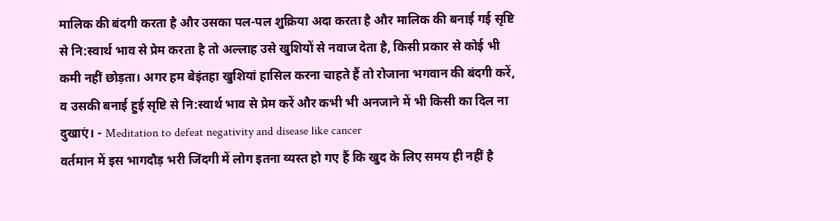मालिक की बंदगी करता है और उसका पल-पल शुक्रिया अदा करता है और मालिक की बनाई गई सृष्टि से नि:स्वार्थ भाव से प्रेम करता है तो अल्लाह उसे खुशियों से नवाज देता है, किसी प्रकार से कोई भी कमी नहीं छोड़ता। अगर हम बेइंतहा खुशियां हासिल करना चाहते हैं तो रोजाना भगवान की बंदगी करें, व उसकी बनाई हुई सृष्टि से नि:स्वार्थ भाव से प्रेम करें और कभी भी अनजाने में भी किसी का दिल ना दुखाएं। - Meditation to defeat negativity and disease like cancer
वर्तमान में इस भागदौड़ भरी जिंदगी में लोग इतना व्यस्त हो गए हैं कि खुद के लिए समय ही नहीं है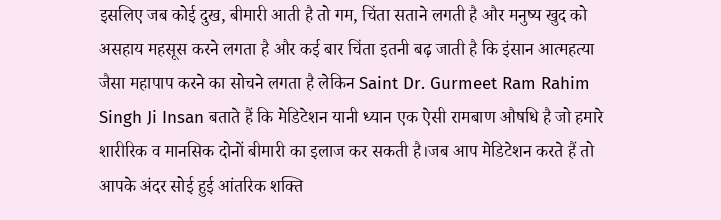इसलिए जब कोई दुख, बीमारी आती है तो गम, चिंता सताने लगती है और मनुष्य खुद को असहाय महसूस करने लगता है और कई बार चिंता इतनी बढ़ जाती है कि इंसान आत्महत्या जैसा महापाप करने का सोचने लगता है लेकिन Saint Dr. Gurmeet Ram Rahim Singh Ji Insan बताते हैं कि मेडिटेशन यानी ध्यान एक ऐसी रामबाण औषधि है जो हमारे शारीरिक व मानसिक दोनों बीमारी का इलाज कर सकती है।जब आप मेडिटेशन करते हैं तो आपके अंदर सोई हुई आंतरिक शक्ति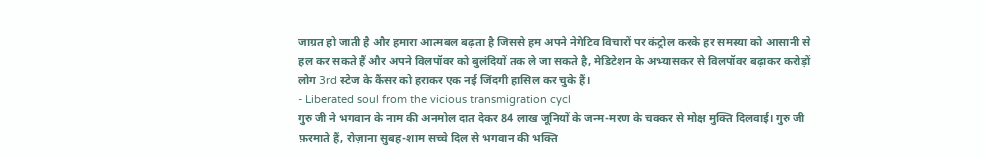जाग्रत हो जाती है और हमारा आत्मबल बढ़ता है जिससे हम अपने नेगेटिव विचारों पर कंट्रोल करके हर समस्या को आसानी से हल कर सकते हैं और अपने विलपॉवर को बुलंदियों तक ले जा सकते है, मेडिटेशन के अभ्यासकर से विलपॉवर बढ़ाकर करोड़ों लोग 3rd स्टेज के कैंसर को हराकर एक नई जिंदगी हासिल कर चुके हैं।
- Liberated soul from the vicious transmigration cycl
गुरु जी ने भगवान के नाम की अनमोल दात देकर 84 लाख जूनियों के जन्म-मरण के चक्कर से मोक्ष मुक्ति दिलवाई। गुरु जी फ़रमाते हैं, रोज़ाना सुबह-शाम सच्चे दिल से भगवान की भक्ति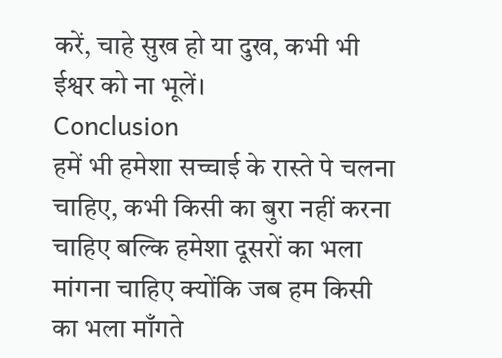करें, चाहे सुख हो या दुख, कभी भी ईश्वर को ना भूलें।
Conclusion
हमें भी हमेशा सच्चाई के रास्ते पे चलना चाहिए, कभी किसी का बुरा नहीं करना चाहिए बल्कि हमेशा दूसरों का भला मांगना चाहिए क्योंकि जब हम किसी का भला माँगते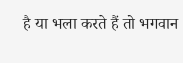है या भला करते हैं तो भगवान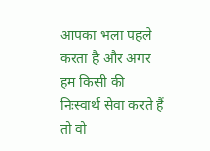आपका भला पहले करता है और अगर हम किसी की निःस्वार्थ सेवा करते हैं तो वो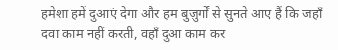हमेशा हमें दुआएं देगा और हम बुज़ुर्गों से सुनते आए हैं कि जहाँ दवा काम नहीं करती, वहाँ दुआ काम कर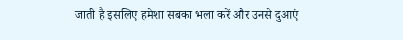जाती है इसलिए हमेशा सबका भला करें और उनसे दुआएं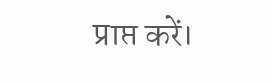प्राप्त करें।